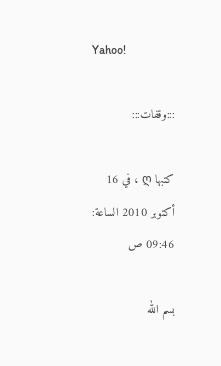Yahoo!

:::وقفات:::

كتبها ღ ، في 16 أكتوبر 2010 الساعة: 09:46 ص

بسم الله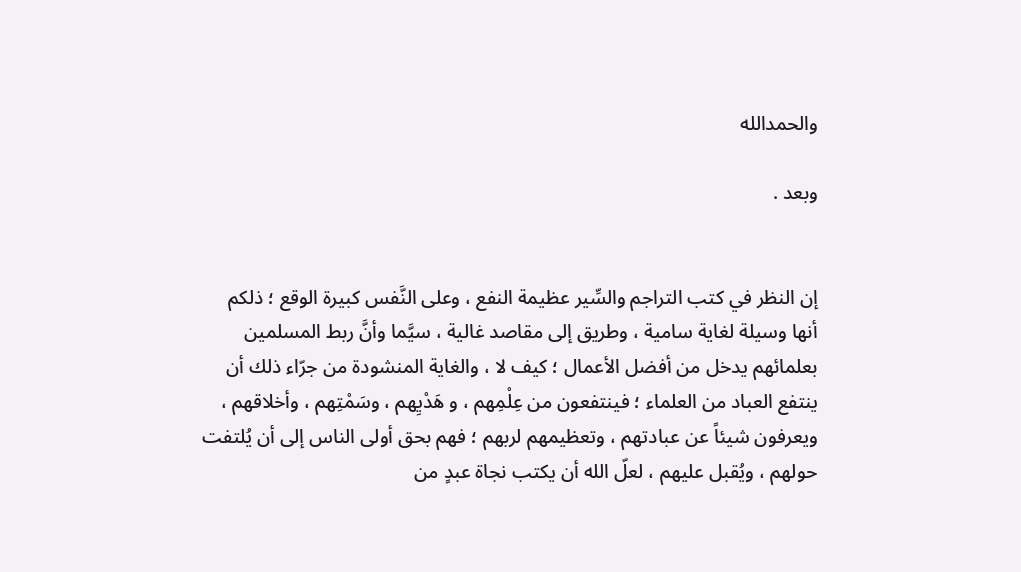والحمدالله

وبعد .


إن النظر في كتب التراجم والسِّير عظيمة النفع ، وعلى النَّفس كبيرة الوقع ؛ ذلكم أنها وسيلة لغاية سامية ، وطريق إلى مقاصد غالية ، سيَّما وأنَّ ربط المسلمين بعلمائهم يدخل من أفضل الأعمال ؛ كيف لا ، والغاية المنشودة من جرّاء ذلك أن ينتفع العباد من العلماء ؛ فينتفعون من عِلْمِهم ، و هَدْيِهم ، وسَمْتِهم ، وأخلاقهم ، ويعرفون شيئاً عن عبادتهم ، وتعظيمهم لربهم ؛ فهم بحق أولى الناس إلى أن يُلتفت حولهم ، ويُقبل عليهم ، لعلّ الله أن يكتب نجاة عبدٍ من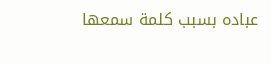عباده بسبب كلمة سمعها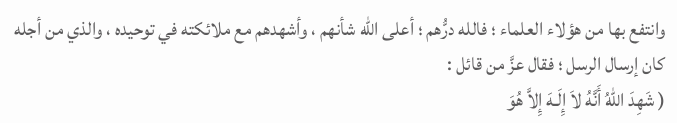وانتفع بها من هؤلاء العلماء ؛ فالله درُّهم ؛ أعلى الله شأنهم ، وأشهدهم مع ملائكته في توحيده ، والذي من أجله كان إرسال الرسل ؛ فقال عزَّ من قائل :
( شَهِدَ اللّهُ أَنَّهُ لاَ إِلَـهَ إِلاَّ هُوَ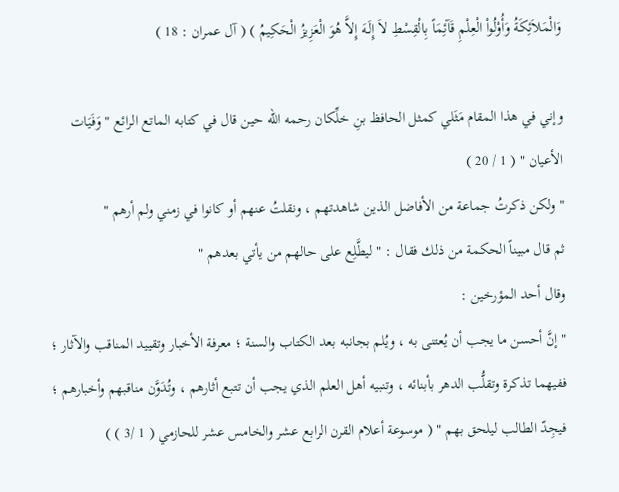وَالْمَلاَئِكَةُ وَأُوْلُواْ الْعِلْمِ قَآئِمَاً بِالْقِسْطِ لاَ إِلَـهَ إِلاَّ هُوَ الْعَزِيزُ الْحَكِيمُ ) ( آل عمران : 18 )

وإني في هذا المقام مَثَلي كمثل الحافظ بنِ خلِّكان رحمه الله حين قال في كتابه الماتع الرائع " وَفَيَات الأعيان " ( 1 / 20 )
" ولكن ذكرتُ جماعة من الأفاضل الذين شاهدتهم ، ونقلتُ عنهم أو كانوا في زمني ولم أرهم "
ثم قال مبيناً الحكمة من ذلك فقال : " ليطَّلِع على حالهم من يأتي بعدهم "
وقال أحد المؤرخين :
" إنَّ أحسن ما يجب أن يُعتنى به ، ويُلم بجانبه بعد الكتاب والسنة ؛ معرفة الأخبار وتقييد المناقب والآثار ؛ ففيهما تذكرة وتقلُّب الدهر بأبنائه ، وتنبيه أهل العلم الذي يجب أن تتبع أثارهم ، وتُدَوَّن مناقبهم وأخبارهم ؛ فيجِدّ الطالب ليلحق بهم " ( موسوعة أعلام القرن الرابع عشر والخامس عشر للحازمي ( 1 /3 ) )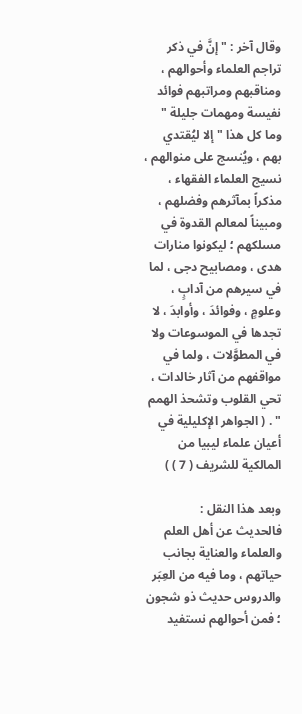وقال آخر : " إنَّ في ذكر تراجم العلماء وأحوالهم ، ومناقبهم ومراتبهم فوائد نفيسة ومهمات جليلة "
وما كل هذا " إلا ليُقتدي بهم ، ويُنسج على منوالهم ، نسيج العلماء الفقهاء ، مذكراً بمآثرهم وفضلهم ، ومبيناً لمعالم القدوة في مسلكهم ؛ ليكونوا منارات هدى ، ومصابيح دجى ، لما في سيرهم من آدابٍ ، وعلومٍ ، وفوائدَ ، وأوابدَ ، لا تجدها في الموسوعات ولا في المطوَّلات ، ولما في مواقفهم من آثار خالدات ، تحي القلوب وتشحذ الهمم " . ( الجواهر الإكليلية في أعيان علماء ليبيا من المالكية للشريف ( 7 ) )

وبعد هذا النقل :
فالحديث عن أهل العلم والعلماء والعناية بجانب حياتهم ، وما فيه من العِبَر والدروس حديث ذو شجون ؛ فمن أحوالهم نستفيد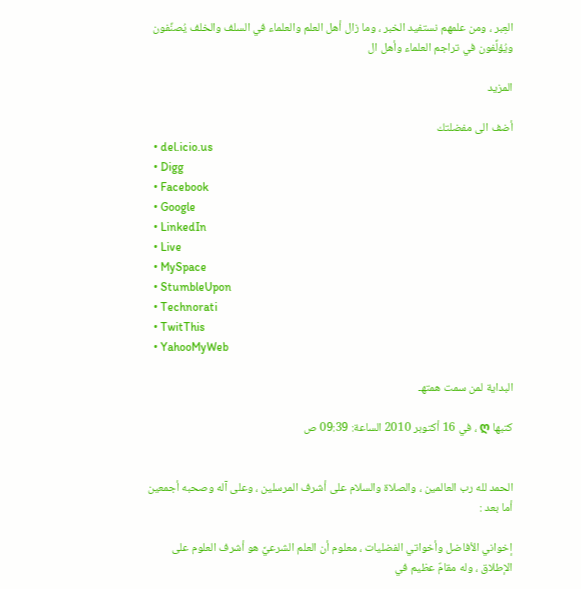العِبر ، ومن علمهم نستفيد الخبر ، وما زال أهل العلم والعلماء في السلف والخلف يُصنِّفون ويُؤلِّفون في تراجم العلماء وأهل ال

المزيد

أضف الى مفضلتك
  • del.icio.us
  • Digg
  • Facebook
  • Google
  • LinkedIn
  • Live
  • MySpace
  • StumbleUpon
  • Technorati
  • TwitThis
  • YahooMyWeb

البداية لمن سمت همتهـ

كتبها ღ ، في 16 أكتوبر 2010 الساعة: 09:39 ص


الحمد لله رب العالمين ، والصلاة والسلام على أشرف المرسلين ، وعلى آله وصحبه أجمعين أما بعد :

إخواني الأفاضل وأخواتي الفضليات ، معلوم أن العلم الشرعيَّ هو أشرف العلوم على الإطلاق ، وله مقامٌ عظيم في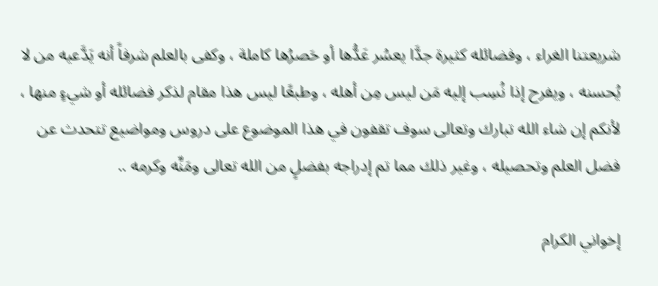شريعتنا الغراء ، وفضائله كثيرة جدَّا يعسُر عَدُّها أو حَصرُها كاملة ، وكفى بالعلم شرفاً أنه يَدَّعيه من لا يُحسنه ، ويفرح إذا نُسِب إليه مَن ليس مِن أهله ، وطبعًا ليس هذا مقام لذكر فضائله أو شيءٍ منها ، لأنكم إن شاء الله تبارك وتعالى سوف تقفون في هذا الموضوع على دروس ومواضيع تتحدث عن فضل العلم وتحصيله ، وغير ذلك مما تم إدراجه بفضلٍ من الله تعالى ومَنِّه وكرمه ..

إخواني الكرام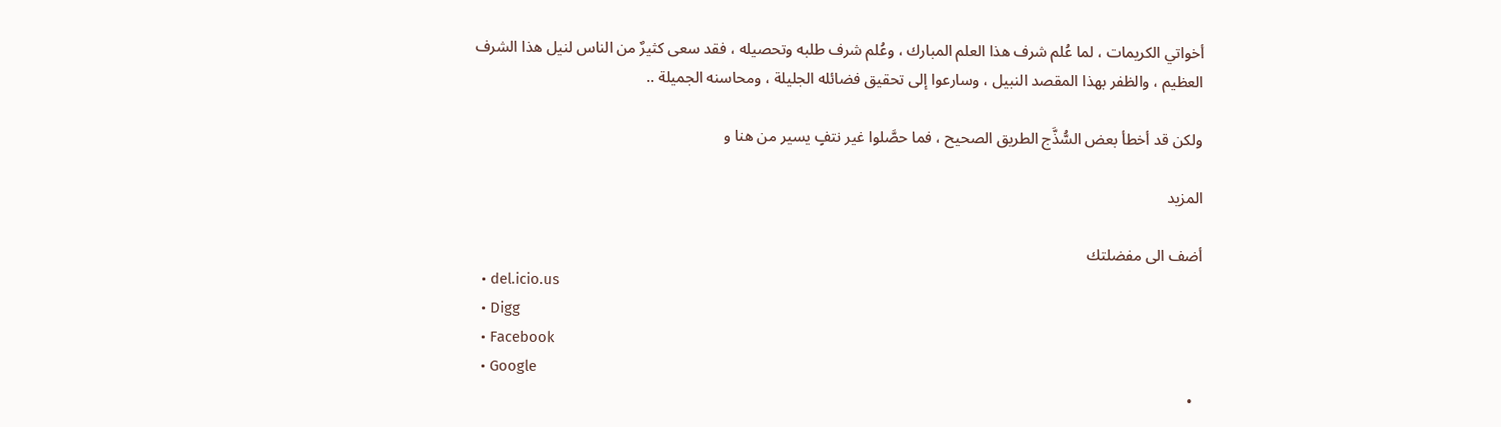أخواتي الكريمات ، لما عُلم شرف هذا العلم المبارك ، وعُلم شرف طلبه وتحصيله ، فقد سعى كثيرٌ من الناس لنيل هذا الشرف العظيم ، والظفر بهذا المقصد النبيل ، وسارعوا إلى تحقيق فضائله الجليلة ، ومحاسنه الجميلة ..

ولكن قد أخطأ بعض السُّذَّج الطريق الصحيح ، فما حصَّلوا غير نتفٍ يسير من هنا و

المزيد

أضف الى مفضلتك
  • del.icio.us
  • Digg
  • Facebook
  • Google
  •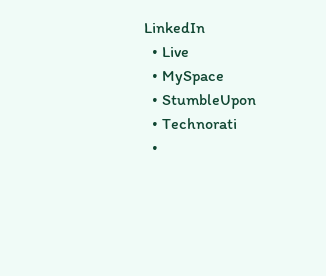LinkedIn
  • Live
  • MySpace
  • StumbleUpon
  • Technorati
  •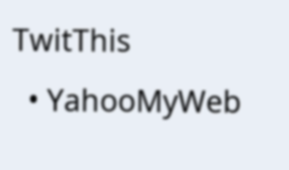TwitThis
  • YahooMyWeb